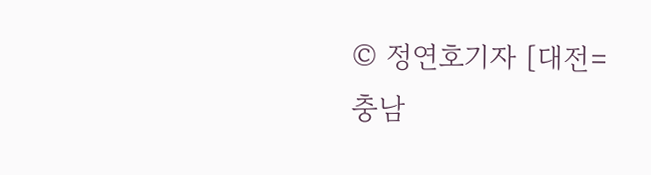© 정연호기자 [대전=충남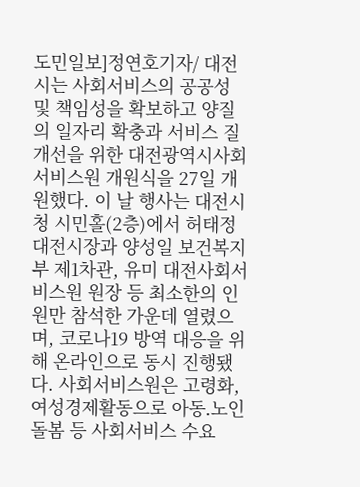도민일보]정연호기자/ 대전시는 사회서비스의 공공성 및 책임성을 확보하고 양질의 일자리 확충과 서비스 질 개선을 위한 대전광역시사회서비스원 개원식을 27일 개원했다. 이 날 행사는 대전시청 시민홀(2층)에서 허태정 대전시장과 양성일 보건복지부 제1차관, 유미 대전사회서비스원 원장 등 최소한의 인원만 참석한 가운데 열렸으며, 코로나19 방역 대응을 위해 온라인으로 동시 진행됐다. 사회서비스원은 고령화, 여성경제활동으로 아동․노인 돌봄 등 사회서비스 수요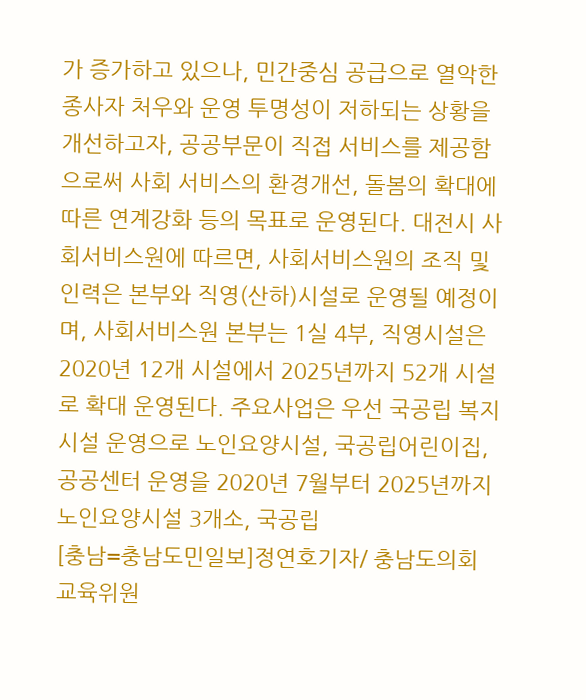가 증가하고 있으나, 민간중심 공급으로 열악한 종사자 처우와 운영 투명성이 저하되는 상황을 개선하고자, 공공부문이 직접 서비스를 제공함으로써 사회 서비스의 환경개선, 돌봄의 확대에 따른 연계강화 등의 목표로 운영된다. 대전시 사회서비스원에 따르면, 사회서비스원의 조직 및 인력은 본부와 직영(산하)시설로 운영될 예정이며, 사회서비스원 본부는 1실 4부, 직영시설은 2020년 12개 시설에서 2025년까지 52개 시설로 확대 운영된다. 주요사업은 우선 국공립 복지시설 운영으로 노인요양시설, 국공립어린이집, 공공센터 운영을 2020년 7월부터 2025년까지 노인요양시설 3개소, 국공립
[충남=충남도민일보]정연호기자/ 충남도의회 교육위원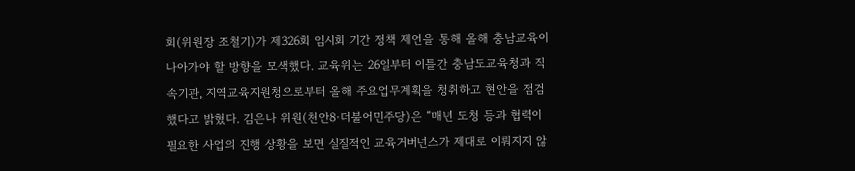회(위원장 조철기)가 제326회 임시회 기간 정책 제언을 통해 올해 충남교육이 나아가야 할 방향을 모색했다. 교육위는 26일부터 이틀간 충남도교육청과 직속기관, 지역교육지원청으로부터 올해 주요업무계획을 청취하고 현안을 점검했다고 밝혔다. 김은나 위원(천안8·더불어민주당)은 “매년 도청 등과 협력이 필요한 사업의 진행 상황을 보면 실질적인 교육거버넌스가 제대로 이뤄지지 않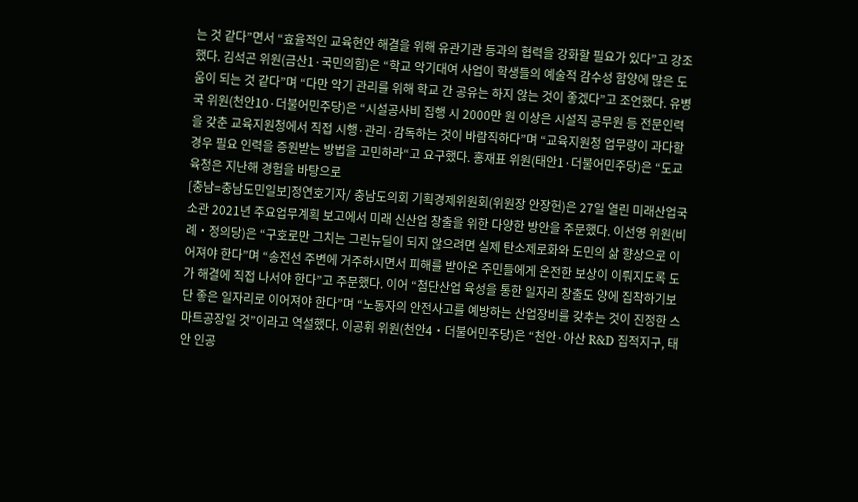는 것 같다”면서 “효율적인 교육현안 해결을 위해 유관기관 등과의 협력을 강화할 필요가 있다”고 강조했다. 김석곤 위원(금산1·국민의힘)은 “학교 악기대여 사업이 학생들의 예술적 감수성 함양에 많은 도움이 되는 것 같다”며 “다만 악기 관리를 위해 학교 간 공유는 하지 않는 것이 좋겠다”고 조언했다. 유병국 위원(천안10·더불어민주당)은 “시설공사비 집행 시 2000만 원 이상은 시설직 공무원 등 전문인력을 갖춘 교육지원청에서 직접 시행·관리·감독하는 것이 바람직하다”며 “교육지원청 업무량이 과다할 경우 필요 인력을 증원받는 방법을 고민하라“고 요구했다. 홍재표 위원(태안1·더불어민주당)은 “도교육청은 지난해 경험을 바탕으로
[충남=충남도민일보]정연호기자/ 충남도의회 기획경제위원회(위원장 안장헌)은 27일 열린 미래산업국 소관 2021년 주요업무계획 보고에서 미래 신산업 창출을 위한 다양한 방안을 주문했다. 이선영 위원(비례‧정의당)은 “구호로만 그치는 그린뉴딜이 되지 않으려면 실제 탄소제로화와 도민의 삶 향상으로 이어져야 한다”며 “송전선 주변에 거주하시면서 피해를 받아온 주민들에게 온전한 보상이 이뤄지도록 도가 해결에 직접 나서야 한다”고 주문했다. 이어 “첨단산업 육성을 통한 일자리 창출도 양에 집착하기보단 좋은 일자리로 이어져야 한다”며 “노동자의 안전사고를 예방하는 산업장비를 갖추는 것이 진정한 스마트공장일 것”이라고 역설했다. 이공휘 위원(천안4‧더불어민주당)은 “천안·아산 R&D 집적지구, 태안 인공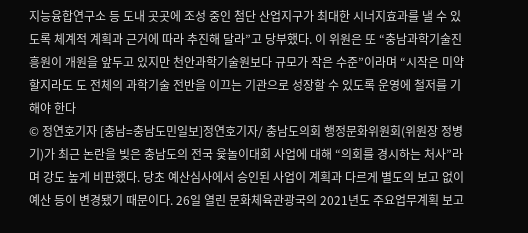지능융합연구소 등 도내 곳곳에 조성 중인 첨단 산업지구가 최대한 시너지효과를 낼 수 있도록 체계적 계획과 근거에 따라 추진해 달라”고 당부했다. 이 위원은 또 “충남과학기술진흥원이 개원을 앞두고 있지만 천안과학기술원보다 규모가 작은 수준”이라며 “시작은 미약할지라도 도 전체의 과학기술 전반을 이끄는 기관으로 성장할 수 있도록 운영에 철저를 기해야 한다
© 정연호기자 [충남=충남도민일보]정연호기자/ 충남도의회 행정문화위원회(위원장 정병기)가 최근 논란을 빚은 충남도의 전국 윷놀이대회 사업에 대해 “의회를 경시하는 처사”라며 강도 높게 비판했다. 당초 예산심사에서 승인된 사업이 계획과 다르게 별도의 보고 없이 예산 등이 변경됐기 때문이다. 26일 열린 문화체육관광국의 2021년도 주요업무계획 보고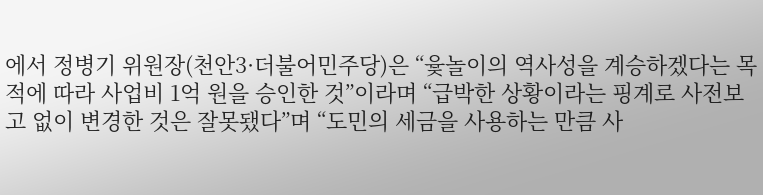에서 정병기 위원장(천안3·더불어민주당)은 “윷놀이의 역사성을 계승하겠다는 목적에 따라 사업비 1억 원을 승인한 것”이라며 “급박한 상황이라는 핑계로 사전보고 없이 변경한 것은 잘못됐다”며 “도민의 세금을 사용하는 만큼 사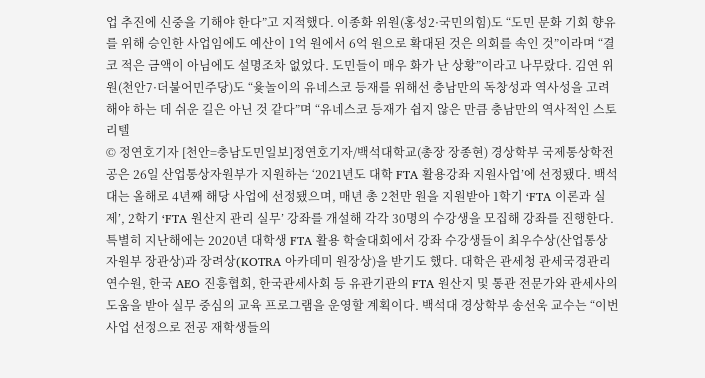업 추진에 신중을 기해야 한다”고 지적했다. 이종화 위원(홍성2·국민의힘)도 “도민 문화 기회 향유를 위해 승인한 사업임에도 예산이 1억 원에서 6억 원으로 확대된 것은 의회를 속인 것”이라며 “결코 적은 금액이 아님에도 설명조차 없었다. 도민들이 매우 화가 난 상황”이라고 나무랐다. 김연 위원(천안7·더불어민주당)도 “윷놀이의 유네스코 등재를 위해선 충남만의 독창성과 역사성을 고려해야 하는 데 쉬운 길은 아닌 것 같다”며 “유네스코 등재가 쉽지 않은 만큼 충남만의 역사적인 스토리텔
© 정연호기자 [천안=충남도민일보]정연호기자/백석대학교(총장 장종현) 경상학부 국제통상학전공은 26일 산업통상자원부가 지원하는 ‘2021년도 대학 FTA 활용강좌 지원사업’에 선정됐다. 백석대는 올해로 4년째 해당 사업에 선정됐으며, 매년 총 2천만 원을 지원받아 1학기 ‘FTA 이론과 실제’, 2학기 ‘FTA 원산지 관리 실무’ 강좌를 개설해 각각 30명의 수강생을 모집해 강좌를 진행한다. 특별히 지난해에는 2020년 대학생 FTA 활용 학술대회에서 강좌 수강생들이 최우수상(산업통상자원부 장관상)과 장려상(KOTRA 아카데미 원장상)을 받기도 했다. 대학은 관세청 관세국경관리연수원, 한국 AEO 진흥협회, 한국관세사회 등 유관기관의 FTA 원산지 및 통관 전문가와 관세사의 도움을 받아 실무 중심의 교육 프로그램을 운영할 계획이다. 백석대 경상학부 송선욱 교수는 “이번 사업 선정으로 전공 재학생들의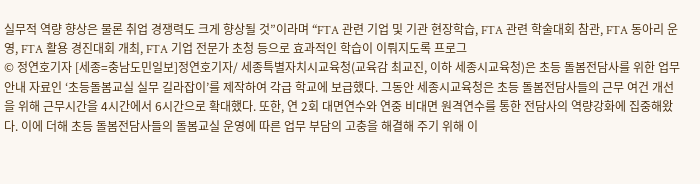실무적 역량 향상은 물론 취업 경쟁력도 크게 향상될 것”이라며 “FTA 관련 기업 및 기관 현장학습, FTA 관련 학술대회 참관, FTA 동아리 운영, FTA 활용 경진대회 개최, FTA 기업 전문가 초청 등으로 효과적인 학습이 이뤄지도록 프로그
© 정연호기자 [세종=충남도민일보]정연호기자/ 세종특별자치시교육청(교육감 최교진, 이하 세종시교육청)은 초등 돌봄전담사를 위한 업무 안내 자료인 ‘초등돌봄교실 실무 길라잡이’를 제작하여 각급 학교에 보급했다. 그동안 세종시교육청은 초등 돌봄전담사들의 근무 여건 개선을 위해 근무시간을 4시간에서 6시간으로 확대했다. 또한, 연 2회 대면연수와 연중 비대면 원격연수를 통한 전담사의 역량강화에 집중해왔다. 이에 더해 초등 돌봄전담사들의 돌봄교실 운영에 따른 업무 부담의 고충을 해결해 주기 위해 이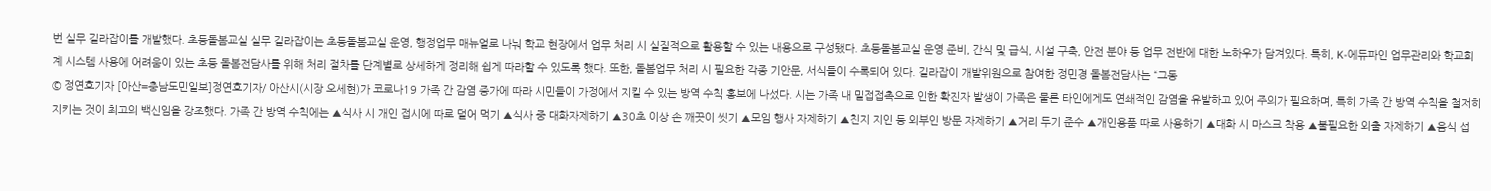번 실무 길라잡이를 개발했다. 초등돌봄교실 실무 길라잡이는 초등돌봄교실 운영, 행정업무 매뉴얼로 나눠 학교 현장에서 업무 처리 시 실질적으로 활용할 수 있는 내용으로 구성됐다. 초등돌봄교실 운영 준비, 간식 및 급식, 시설 구축, 안전 분야 등 업무 전반에 대한 노하우가 담겨있다. 특히, K-에듀파인 업무관리와 학교회계 시스템 사용에 어려움이 있는 초등 돌봄전담사를 위해 처리 절차를 단계별로 상세하게 정리해 쉽게 따라할 수 있도록 했다. 또한, 돌봄업무 처리 시 필요한 각종 기안문, 서식들이 수록되어 있다. 길라잡이 개발위원으로 참여한 정민경 돌봄전담사는 “그동
© 정연호기자 [아산=충남도민일보]정연호기자/ 아산시(시장 오세현)가 코로나19 가족 간 감염 증가에 따라 시민들이 가정에서 지킬 수 있는 방역 수칙 홍보에 나섰다. 시는 가족 내 밀접접촉으로 인한 확진자 발생이 가족은 물론 타인에게도 연쇄적인 감염을 유발하고 있어 주의가 필요하며, 특히 가족 간 방역 수칙을 철저히 지키는 것이 최고의 백신임을 강조했다. 가족 간 방역 수칙에는 ▲식사 시 개인 접시에 따로 덜어 먹기 ▲식사 중 대화자제하기 ▲30초 이상 손 깨끗이 씻기 ▲모임 행사 자제하기 ▲친지 지인 등 외부인 방문 자제하기 ▲거리 두기 준수 ▲개인용품 따로 사용하기 ▲대화 시 마스크 착용 ▲불필요한 외출 자제하기 ▲음식 섭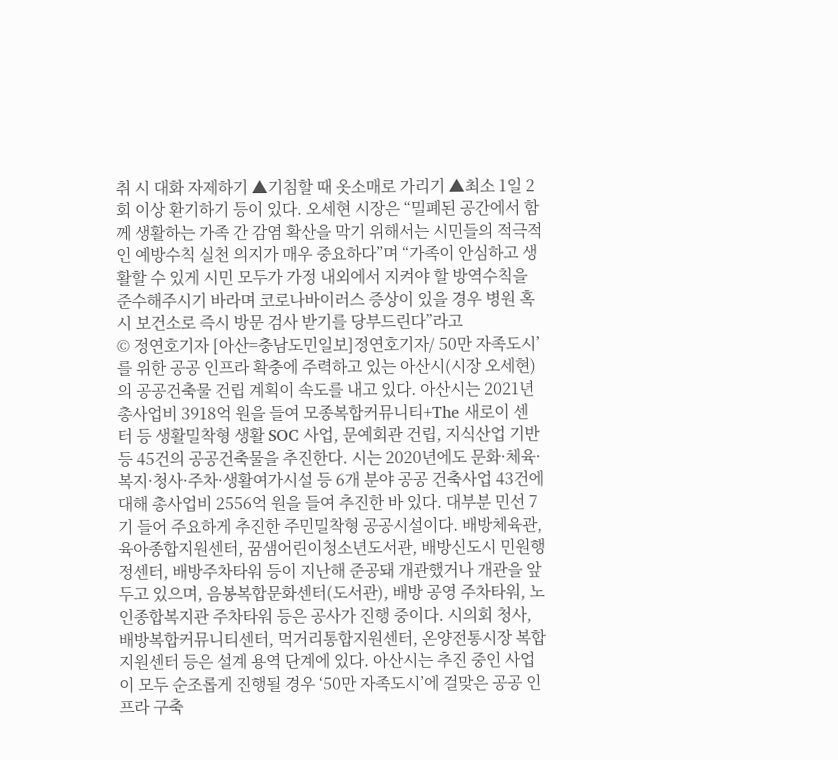취 시 대화 자제하기 ▲기침할 때 옷소매로 가리기 ▲최소 1일 2회 이상 환기하기 등이 있다. 오세현 시장은 “밀폐된 공간에서 함께 생활하는 가족 간 감염 확산을 막기 위해서는 시민들의 적극적인 예방수칙 실천 의지가 매우 중요하다”며 “가족이 안심하고 생활할 수 있게 시민 모두가 가정 내외에서 지켜야 할 방역수칙을 준수해주시기 바라며 코로나바이러스 증상이 있을 경우 병원 혹시 보건소로 즉시 방문 검사 받기를 당부드린다”라고
© 정연호기자 [아산=충남도민일보]정연호기자/ 50만 자족도시’를 위한 공공 인프라 확충에 주력하고 있는 아산시(시장 오세현)의 공공건축물 건립 계획이 속도를 내고 있다. 아산시는 2021년 총사업비 3918억 원을 들여 모종복합커뮤니티+The 새로이 센터 등 생활밀착형 생활 SOC 사업, 문예회관 건립, 지식산업 기반 등 45건의 공공건축물을 추진한다. 시는 2020년에도 문화·체육·복지·청사·주차·생활여가시설 등 6개 분야 공공 건축사업 43건에 대해 총사업비 2556억 원을 들여 추진한 바 있다. 대부분 민선 7기 들어 주요하게 추진한 주민밀착형 공공시설이다. 배방체육관, 육아종합지원센터, 꿈샘어린이청소년도서관, 배방신도시 민원행정센터, 배방주차타워 등이 지난해 준공돼 개관했거나 개관을 앞두고 있으며, 음봉복합문화센터(도서관), 배방 공영 주차타워, 노인종합복지관 주차타워 등은 공사가 진행 중이다. 시의회 청사, 배방복합커뮤니티센터, 먹거리통합지원센터, 온양전통시장 복합지원센터 등은 설계 용역 단계에 있다. 아산시는 추진 중인 사업이 모두 순조롭게 진행될 경우 ‘50만 자족도시’에 걸맞은 공공 인프라 구축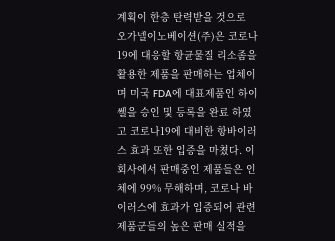계획이 한층 탄력받을 것으로
오가넬이노베이션(주)은 코로나19에 대응할 항균물질 리소좀을 활용한 제품을 판매하는 업체이며 미국 FDA에 대표제품인 하이쎌을 승인 및 등록을 완료 하였고 코로나19에 대비한 항바이러스 효과 또한 입증을 마쳤다. 이 회사에서 판매중인 제품들은 인체에 99% 무해하며, 코로나 바이러스에 효과가 입증되어 관련 제품군들의 높은 판매 실적을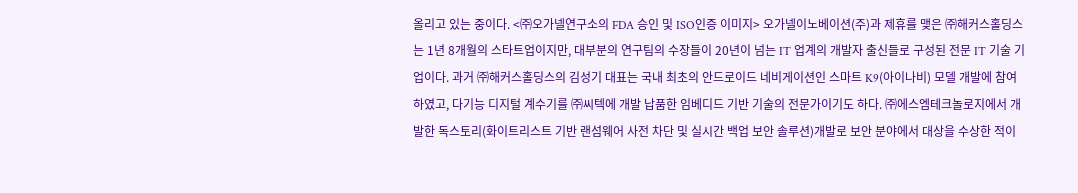올리고 있는 중이다. <㈜오가넬연구소의 FDA 승인 및 ISO인증 이미지> 오가넬이노베이션(주)과 제휴를 맺은 ㈜해커스홀딩스는 1년 8개월의 스타트업이지만, 대부분의 연구팀의 수장들이 20년이 넘는 IT 업계의 개발자 출신들로 구성된 전문 IT 기술 기업이다. 과거 ㈜해커스홀딩스의 김성기 대표는 국내 최초의 안드로이드 네비게이션인 스마트 K9(아이나비) 모델 개발에 참여하였고, 다기능 디지털 계수기를 ㈜씨텍에 개발 납품한 임베디드 기반 기술의 전문가이기도 하다. ㈜에스엠테크놀로지에서 개발한 독스토리(화이트리스트 기반 랜섬웨어 사전 차단 및 실시간 백업 보안 솔루션)개발로 보안 분야에서 대상을 수상한 적이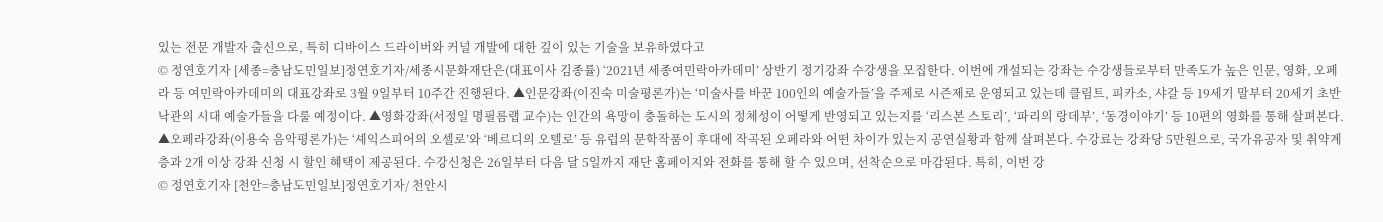있는 전문 개발자 출신으로, 특히 디바이스 드라이버와 커널 개발에 대한 깊이 있는 기술을 보유하였다고
© 정연호기자 [세종=충남도민일보]정연호기자/세종시문화재단은(대표이사 김종률) ‘2021년 세종여민락아카데미’ 상반기 정기강좌 수강생을 모집한다. 이번에 개설되는 강좌는 수강생들로부터 만족도가 높은 인문, 영화, 오페라 등 여민락아카데미의 대표강좌로 3월 9일부터 10주간 진행된다. ▲인문강좌(이진숙 미술평론가)는 ‘미술사를 바꾼 100인의 예술가들’을 주제로 시즌제로 운영되고 있는데 클림트, 피카소, 샤갈 등 19세기 말부터 20세기 초반 낙관의 시대 예술가들을 다룰 예정이다. ▲영화강좌(서정일 명필름랩 교수)는 인간의 욕망이 충돌하는 도시의 정체성이 어떻게 반영되고 있는지를 ‘리스본 스토리’, ‘파리의 랑데부’, ‘동경이야기’ 등 10편의 영화를 통해 살펴본다. ▲오페라강좌(이용숙 음악평론가)는 ‘셰익스피어의 오셀로’와 ‘베르디의 오텔로’ 등 유럽의 문학작품이 후대에 작곡된 오페라와 어떤 차이가 있는지 공연실황과 함께 살펴본다. 수강료는 강좌당 5만원으로, 국가유공자 및 취약계층과 2개 이상 강좌 신청 시 할인 혜택이 제공된다. 수강신청은 26일부터 다음 달 5일까지 재단 홈페이지와 전화를 통해 할 수 있으며, 선착순으로 마감된다. 특히, 이번 강
© 정연호기자 [천안=충남도민일보]정연호기자/ 천안시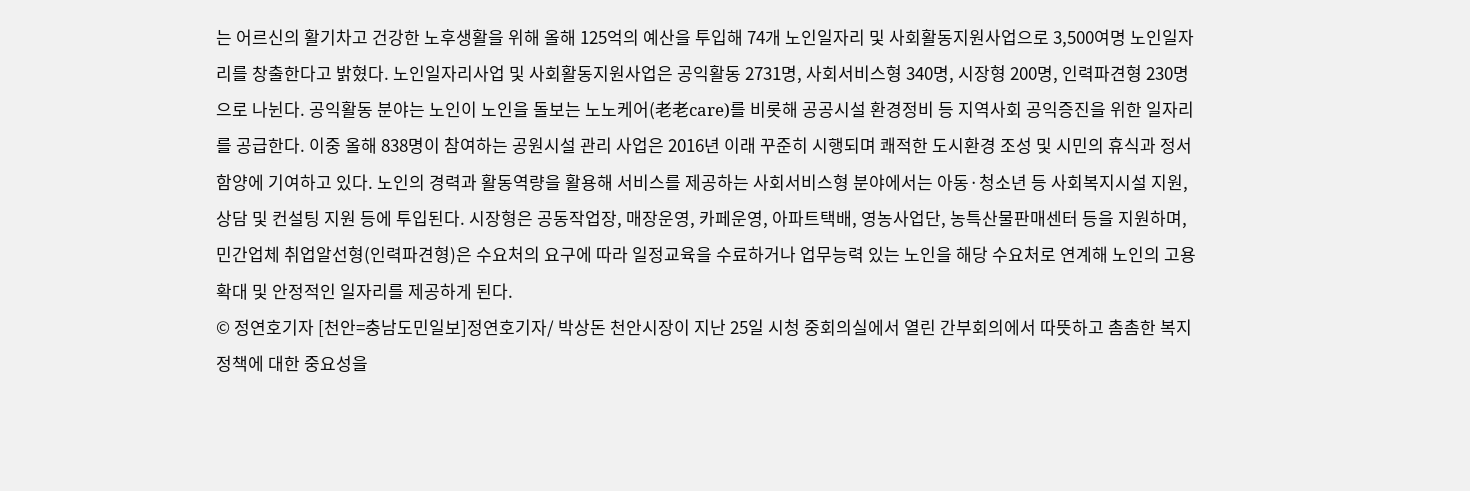는 어르신의 활기차고 건강한 노후생활을 위해 올해 125억의 예산을 투입해 74개 노인일자리 및 사회활동지원사업으로 3,500여명 노인일자리를 창출한다고 밝혔다. 노인일자리사업 및 사회활동지원사업은 공익활동 2731명, 사회서비스형 340명, 시장형 200명, 인력파견형 230명으로 나뉜다. 공익활동 분야는 노인이 노인을 돌보는 노노케어(老老care)를 비롯해 공공시설 환경정비 등 지역사회 공익증진을 위한 일자리를 공급한다. 이중 올해 838명이 참여하는 공원시설 관리 사업은 2016년 이래 꾸준히 시행되며 쾌적한 도시환경 조성 및 시민의 휴식과 정서 함양에 기여하고 있다. 노인의 경력과 활동역량을 활용해 서비스를 제공하는 사회서비스형 분야에서는 아동·청소년 등 사회복지시설 지원, 상담 및 컨설팅 지원 등에 투입된다. 시장형은 공동작업장, 매장운영, 카페운영, 아파트택배, 영농사업단, 농특산물판매센터 등을 지원하며, 민간업체 취업알선형(인력파견형)은 수요처의 요구에 따라 일정교육을 수료하거나 업무능력 있는 노인을 해당 수요처로 연계해 노인의 고용확대 및 안정적인 일자리를 제공하게 된다.
© 정연호기자 [천안=충남도민일보]정연호기자/ 박상돈 천안시장이 지난 25일 시청 중회의실에서 열린 간부회의에서 따뜻하고 촘촘한 복지정책에 대한 중요성을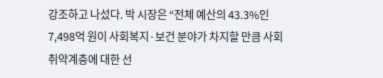강조하고 나섰다. 박 시장은 “전체 예산의 43.3%인 7,498억 원이 사회복지·보건 분야가 차지할 만큼 사회 취약계층에 대한 선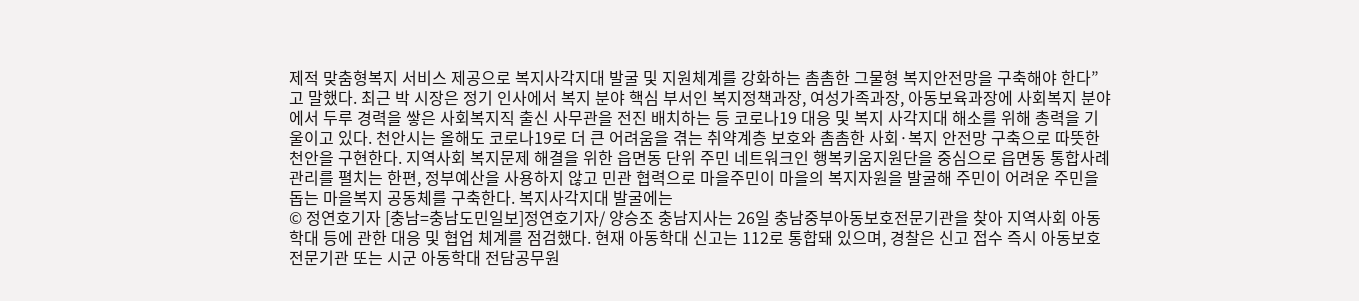제적 맞춤형복지 서비스 제공으로 복지사각지대 발굴 및 지원체계를 강화하는 촘촘한 그물형 복지안전망을 구축해야 한다”고 말했다. 최근 박 시장은 정기 인사에서 복지 분야 핵심 부서인 복지정책과장, 여성가족과장, 아동보육과장에 사회복지 분야에서 두루 경력을 쌓은 사회복지직 출신 사무관을 전진 배치하는 등 코로나19 대응 및 복지 사각지대 해소를 위해 총력을 기울이고 있다. 천안시는 올해도 코로나19로 더 큰 어려움을 겪는 취약계층 보호와 촘촘한 사회·복지 안전망 구축으로 따뜻한 천안을 구현한다. 지역사회 복지문제 해결을 위한 읍면동 단위 주민 네트워크인 행복키움지원단을 중심으로 읍면동 통합사례관리를 펼치는 한편, 정부예산을 사용하지 않고 민관 협력으로 마을주민이 마을의 복지자원을 발굴해 주민이 어려운 주민을 돕는 마을복지 공동체를 구축한다. 복지사각지대 발굴에는
© 정연호기자 [충남=충남도민일보]정연호기자/ 양승조 충남지사는 26일 충남중부아동보호전문기관을 찾아 지역사회 아동학대 등에 관한 대응 및 협업 체계를 점검했다. 현재 아동학대 신고는 112로 통합돼 있으며, 경찰은 신고 접수 즉시 아동보호전문기관 또는 시군 아동학대 전담공무원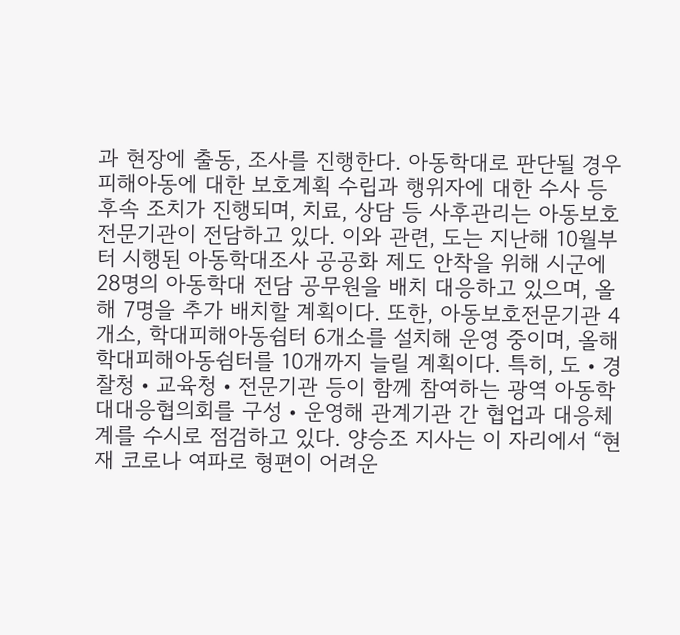과 현장에 출동, 조사를 진행한다. 아동학대로 판단될 경우 피해아동에 대한 보호계획 수립과 행위자에 대한 수사 등 후속 조치가 진행되며, 치료, 상담 등 사후관리는 아동보호전문기관이 전담하고 있다. 이와 관련, 도는 지난해 10월부터 시행된 아동학대조사 공공화 제도 안착을 위해 시군에 28명의 아동학대 전담 공무원을 배치 대응하고 있으며, 올해 7명을 추가 배치할 계획이다. 또한, 아동보호전문기관 4개소, 학대피해아동쉼터 6개소를 설치해 운영 중이며, 올해 학대피해아동쉼터를 10개까지 늘릴 계획이다. 특히, 도‧경찰청‧교육청‧전문기관 등이 함께 참여하는 광역 아동학대대응협의회를 구성‧운영해 관계기관 간 협업과 대응체계를 수시로 점검하고 있다. 양승조 지사는 이 자리에서 “현재 코로나 여파로 형편이 어려운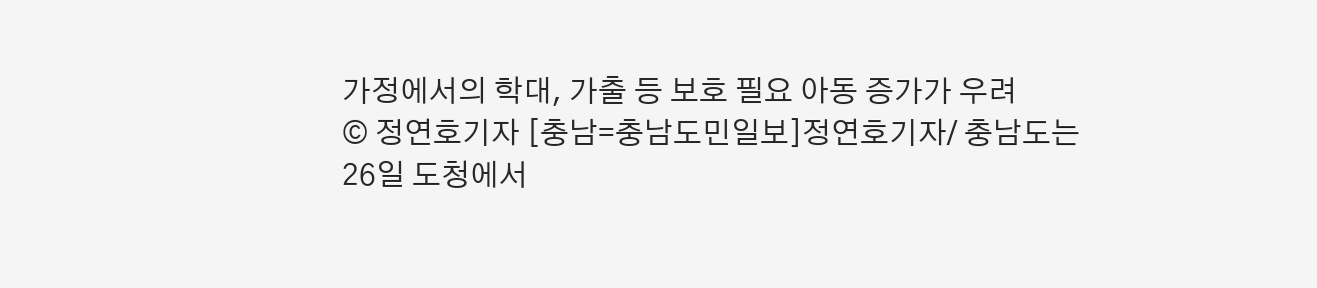가정에서의 학대, 가출 등 보호 필요 아동 증가가 우려
© 정연호기자 [충남=충남도민일보]정연호기자/ 충남도는 26일 도청에서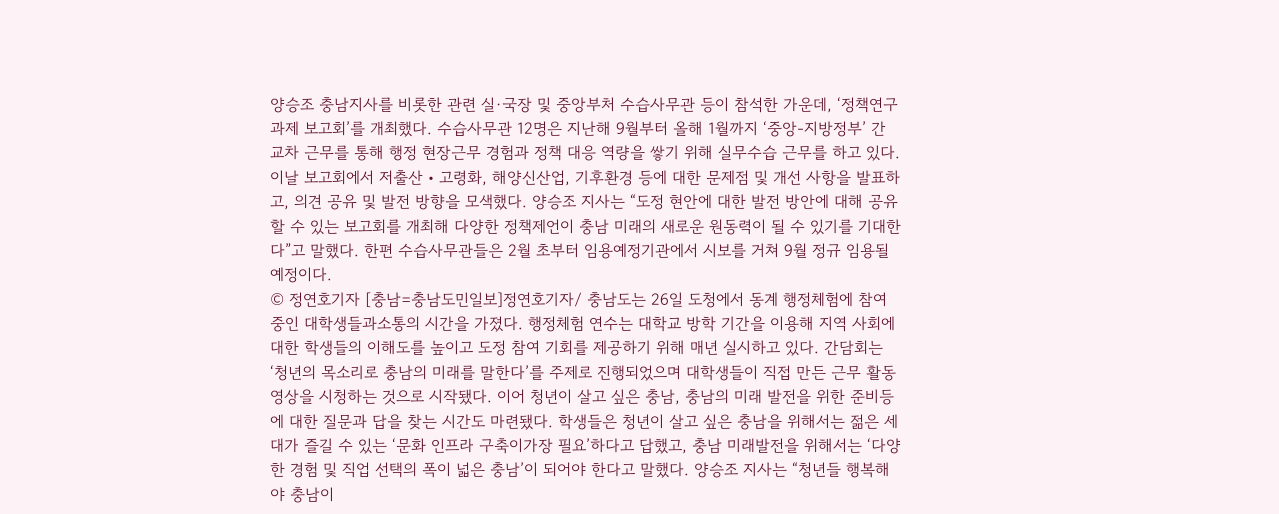양승조 충남지사를 비롯한 관련 실·국장 및 중앙부처 수습사무관 등이 참석한 가운데, ‘정책연구과제 보고회’를 개최했다. 수습사무관 12명은 지난해 9월부터 올해 1월까지 ‘중앙-지방정부’ 간 교차 근무를 통해 행정 현장근무 경험과 정책 대응 역량을 쌓기 위해 실무수습 근무를 하고 있다. 이날 보고회에서 저출산‧고령화, 해양신산업, 기후환경 등에 대한 문제점 및 개선 사항을 발표하고, 의견 공유 및 발전 방향을 모색했다. 양승조 지사는 “도정 현안에 대한 발전 방안에 대해 공유할 수 있는 보고회를 개최해 다양한 정책제언이 충남 미래의 새로운 원동력이 될 수 있기를 기대한다”고 말했다. 한편 수습사무관들은 2월 초부터 임용예정기관에서 시보를 거쳐 9월 정규 임용될 예정이다.
© 정연호기자 [충남=충남도민일보]정연호기자/ 충남도는 26일 도청에서 동계 행정체험에 참여 중인 대학생들과소통의 시간을 가졌다. 행정체험 연수는 대학교 방학 기간을 이용해 지역 사회에 대한 학생들의 이해도를 높이고 도정 참여 기회를 제공하기 위해 매년 실시하고 있다. 간담회는 ‘청년의 목소리로 충남의 미래를 말한다’를 주제로 진행되었으며 대학생들이 직접 만든 근무 활동 영상을 시청하는 것으로 시작됐다. 이어 청년이 살고 싶은 충남, 충남의 미래 발전을 위한 준비등에 대한 질문과 답을 찾는 시간도 마련됐다. 학생들은 청년이 살고 싶은 충남을 위해서는 젊은 세대가 즐길 수 있는 ‘문화 인프라 구축이가장 필요’하다고 답했고, 충남 미래발전을 위해서는 ‘다양한 경험 및 직업 선택의 폭이 넓은 충남’이 되어야 한다고 말했다. 양승조 지사는 “청년들 행복해야 충남이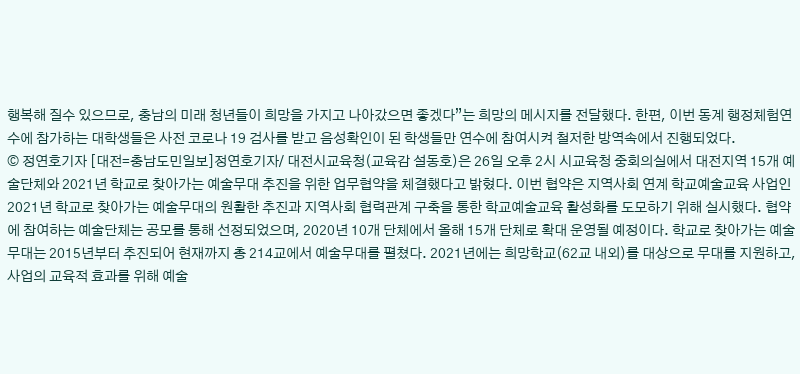행복해 질수 있으므로, 충남의 미래 청년들이 희망을 가지고 나아갔으면 좋겠다”는 희망의 메시지를 전달했다. 한편, 이번 동계 행정체험연수에 참가하는 대학생들은 사전 코로나 19 검사를 받고 음성확인이 된 학생들만 연수에 참여시켜 철저한 방역속에서 진행되었다.
© 정연호기자 [대전=충남도민일보]정연호기자/ 대전시교육청(교육감 설동호)은 26일 오후 2시 시교육청 중회의실에서 대전지역 15개 예술단체와 2021년 학교로 찾아가는 예술무대 추진을 위한 업무협약을 체결했다고 밝혔다. 이번 협약은 지역사회 연계 학교예술교육 사업인 2021년 학교로 찾아가는 예술무대의 원활한 추진과 지역사회 협력관계 구축을 통한 학교예술교육 활성화를 도모하기 위해 실시했다. 협약에 참여하는 예술단체는 공모를 통해 선정되었으며, 2020년 10개 단체에서 올해 15개 단체로 확대 운영될 예정이다. 학교로 찾아가는 예술무대는 2015년부터 추진되어 현재까지 총 214교에서 예술무대를 펼쳤다. 2021년에는 희망학교(62교 내외)를 대상으로 무대를 지원하고, 사업의 교육적 효과를 위해 예술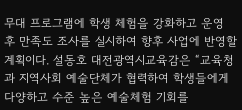무대 프로그램에 학생 체험을 강화하고 운영 후 만족도 조사를 실시하여 향후 사업에 반영할 계획이다. 설동호 대전광역시교육감은 “교육청과 지역사회 예술단체가 협력하여 학생들에게 다양하고 수준 높은 예술체험 기회를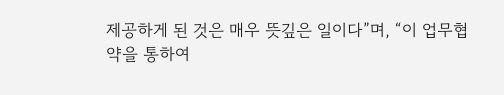제공하게 된 것은 매우 뜻깊은 일이다”며, “이 업무협약을 통하여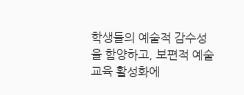학생들의 예술적 감수성을 함양하고, 보편적 예술교육 활성화에